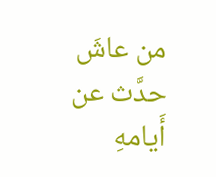من عاشَ حدَّث عن أَيامهِ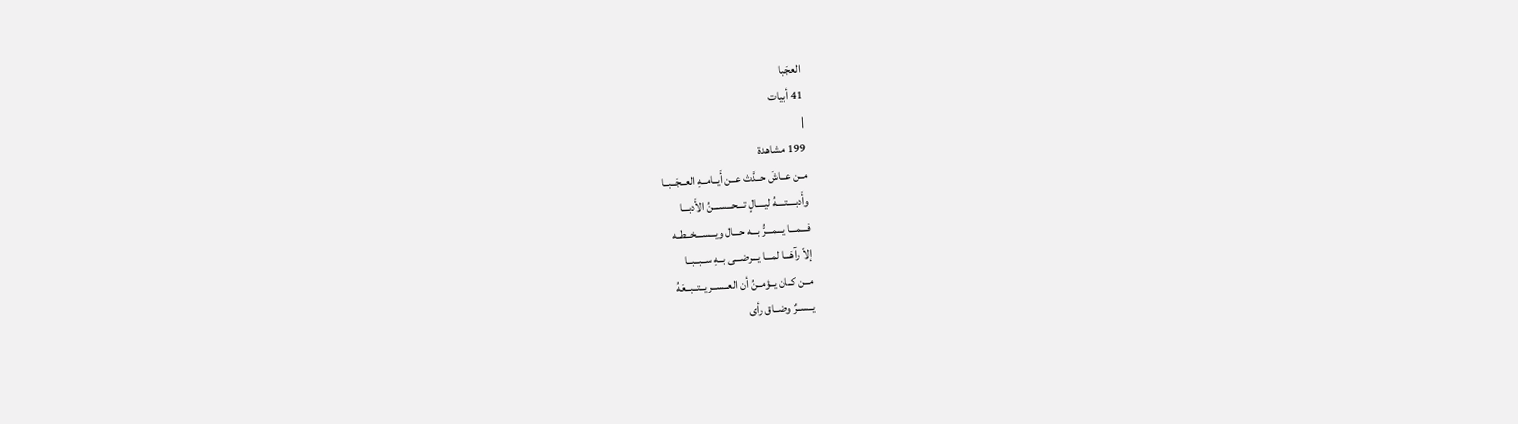العجَبا
41 أبيات
|
199 مشاهدة
مــن عــاشَ حــدَّث عــن أَيــامــهِ العــجَــبــا
وأَدبــــتــــهُ ليــــالٍ تـــحـــســـنُ الأَدبـــا
فـــمـــا يـــمـــرُّ بـــه حـــال ويـــســـخــطــه
إلاّ رآهَـــا لمـــا يـــرضـــى بــهِ ســبــبــا
مــن كــان يــؤمــنُ أن العــســر يــتــبــعَهُ
يــســرٌ وضــاق رأى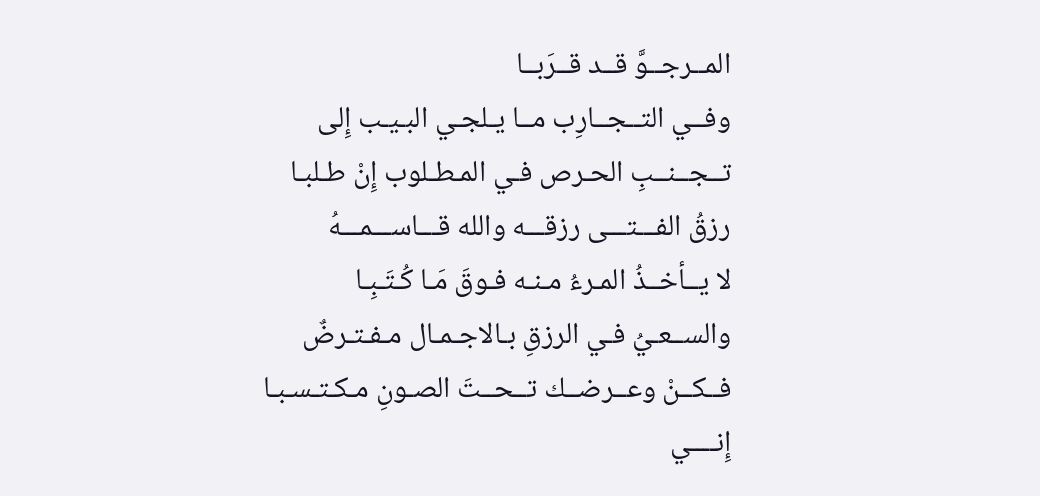المــرجــوَّ قــد قــرَبــا
وفــي التــجــارِب مــا يـلجـي البـيـب إِلى
تــجــنــبِ الحـرص فـي المـطـلوب إِنْ طـلبـا
رزقُ الفـــتـــى رزقـــه والله قـــاســـمـــهُ
لا يــأخــذُ المـرءُ مـنـه فـوقَ مَـا كُـتَـبِـا
والســعـيُ فـي الرزقِ بـالاجـمـال مـفـتـرضٌ
فــكــنْ وعــرضــك تــحــتَ الصـونِ مـكـتـسـبـا
إِنــــي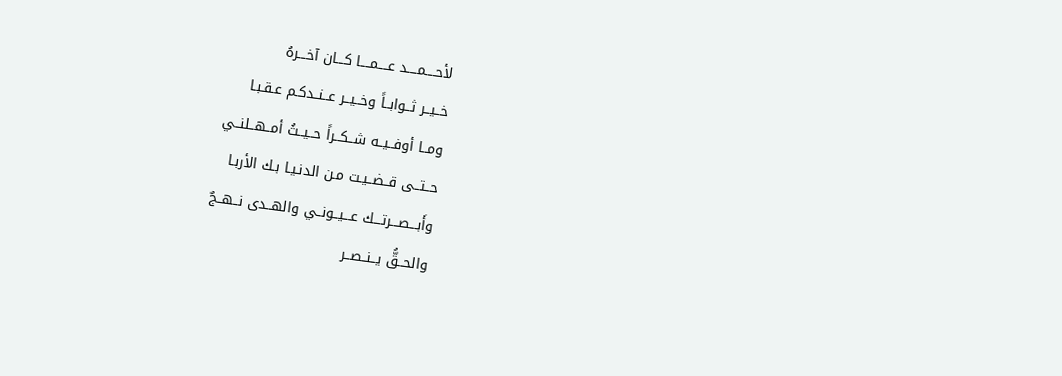لأحــــمــــد عــــمــــا كـــان آخـــرهُ
خــيــر ثــوابــاً وخــيــر عــنــدكـم عـقـبـا
ومــا أوفــيــه شــكــراً حــيــثُ أمــهــلنــي
حــتــى قــضــيـت مـن الدنـيـا بـك الأربـا
وأَبـــصـــرتـــك عـــيــونــي والهــدى نــهــجٌ
والحــقُّ يــنــصــر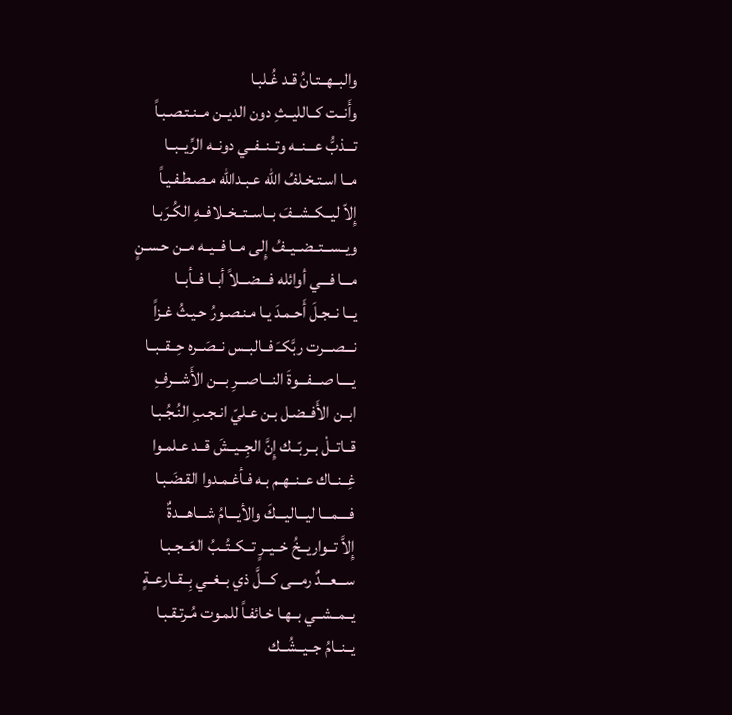والبــهــتـانُ قـد غُـلبـا
وأَنــت كــالليــثِ دون الديــن مــنـتـصـبـاً
تـــذبُّ عـــنــه وتــنــفــي دونــه الرِّيــبــا
مــا اسـتـخـلفُ الله عـبـدالله مـصـطـفـيـاً
إِلاّ ليــكــشــفَ بــاســتــخــلافــهِ الكُـرَبـا
ويــســتــضــيــفُ إِلى مــا فــيــه مــن حـسـنٍ
مـــا فـــي أوائله فـــضـــلاً أبــا فــأبــا
يــا نــجـلَ أَحـمـدَ يـا مـنـصـورُ حـيـثُ غـزاً
نـــصـــرت ربَّكــَ فــالبــس نــصَــره حِــقــبــا
يــــا صـــفـــوةَ النـــاصـــرِ بـــن الأَشـــرفِ
ابــن الأَفــضـل بـن عـليّ انـجـبِ النُـجُـبـا
قــاتــلْ بــربّــك إِنَّ الجِــيــشَ قــد عـلمـوا
غِــنــاك عــنــهـم بـه فـأغـمـدوا القـضَـبـا
فــــمـــا ليـــاليـــكَ والأيـــامُ شـــاهـــدةٌ
إِلاَّ تــواريــخُ خــيــرٍ تــكــتُــبُ العَــجـبـا
ســـعـــدٌ رمـــى كـــلَّ ذي بــغــي بِــقــارعــةٍ
يــمــشــي بــهـا خـائفـاً للمـوت مُـرتـقـبـا
يــنــامُ جــيــشُــك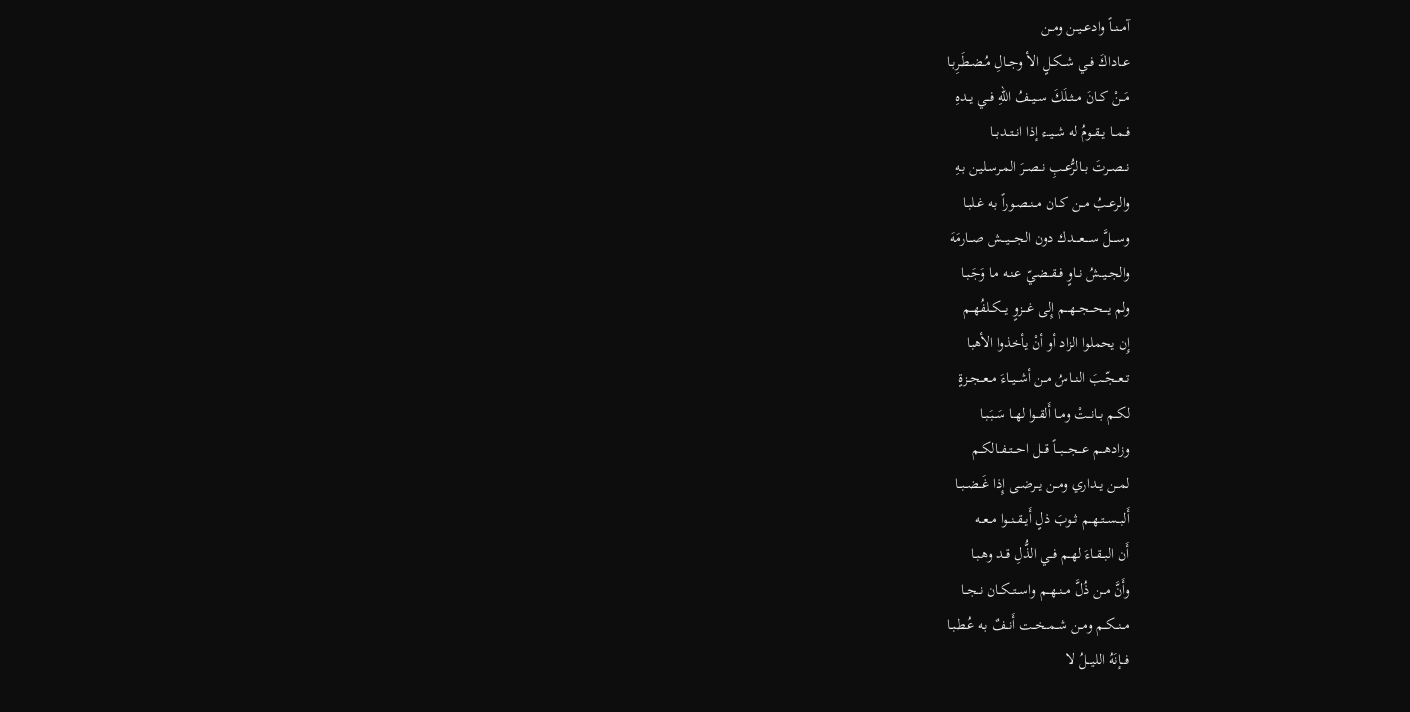آمــنــاً وادعــيــن ومــن
عــاداكَ فــي شــكــلٍ الأ وجــالِ مُـضـطَـرِبـا
مَــنْ كــانَ مــثــلَكَ ســيــفُ اللهِ فــي يــدهِ
فــمــا يــقــومُ له شــيــء إذا انــتــدبــا
نــصــرتَ بــالرُّعــبِ نــصــرَ المـرسـليـن بـهِ
والرعــبُ مــن كــان مــنــصـوراً بـه غـلبـا
وســــلَّ ســــعــــدك دون الجــــيـــش صـــارمَهَ
والجــيــشُ نــاوٍ فــقــضـيّ عـنـه مـا وَجَـبـا
ولم يـــحـــجـــهـــم إِلى غـــزوٍ يـــكــلفُهــم
إِن يحملوا الزاد أو أنْ يأخذوا الأهبا
تــعــجّــبَ النــاسُ مــن أشــيــاءَ مــعــجــزةٍ
لكــم بــانــتْ ومــا أَلقــوا لهــا سَــبَـبـا
وزادهـــم عـــجـــبـــاً قـــل احـــتــفــالكــم
لمــن يــداري ومــن يــرضــى إِذا غَــضــبــا
أَلبــســتــهــم ثــوبَ ذلٍ أَيــقــنــوا مــعــه
أَن البــقــاءَ لهــم فــي الذُّلِ قــد وهـبـا
وأَنَّ مــن ذُلَّ مــنــهــم واســتــكــان نــجــا
مــنــكــم ومــن شــمــخــت أَنــفٌ بـه عُـطـبـا
فـــإنَهُ الليـــلُ لا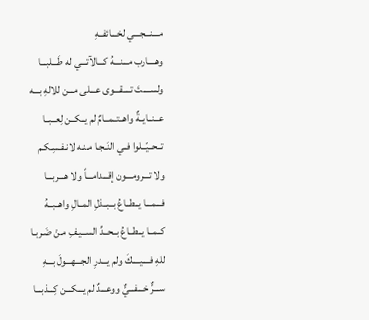مـــنـــجـــي لخـــائفــهِ
وهــــارب مـــنـــهُ كـــالآتـــي له طَـــلبـــا
ولســــتَ تــــقـــوى عـــلى مـــن للالهِ بـــه
عــنــايــةٌ واهــتــمــامٌ لم يــكــن لِعــبــا
تــحــيّــلوا فــي النَـجـا مـنـه لانـفـسِـكـم
ولا تـــرومـــون إقـــدامـــاً ولا هـــربـــا
فـــمـــا يــطــاعُ بــبــذلِ المــالِ واهــبــهُ
كــمــا يــطــاعُ بــحــدِّ الســيـفِ مـنْ ضَـربـا
للهِ فــــيــــكَ ولم يـــدرِ الجـــهـــولَ بـــهِ
ســـرٌّ خـــفـــيٌّ ووعـــدٌ لم يـــكـــن كِـــذبـــا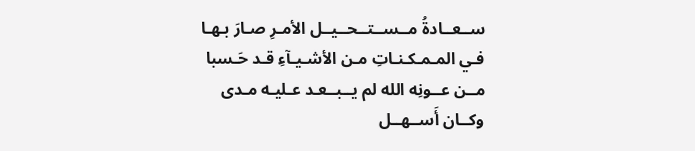ســعــادةُ مــســتــحــيــل الأمـرِ صـارَ بـهـا
فـي المـمـكـنـاتِ مـن الأشـيـآءِ قـد حَـسبا
مــن عــونِه الله لم يــبــعـد عـليـه مـدى
وكــان أَســهــل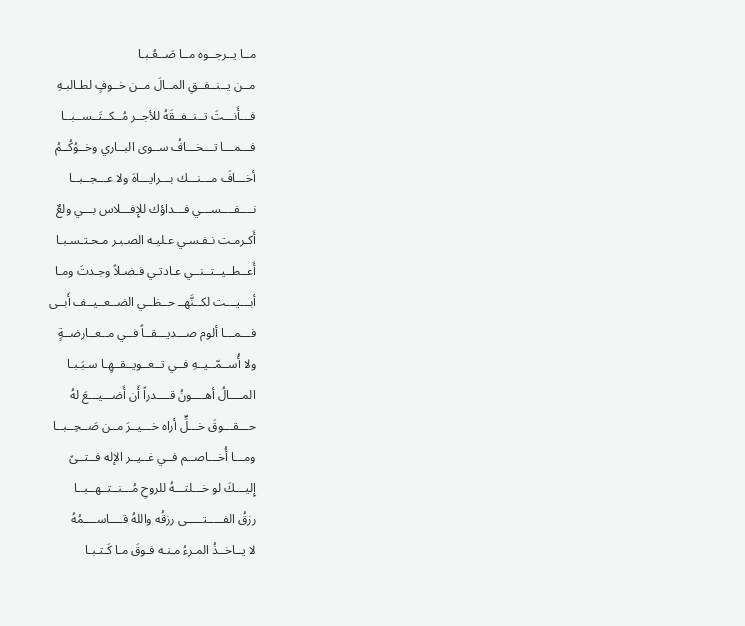مــا يــرجــوه مــا صَــعُـبـا
مــن يــنــفــقِ المــالَ مــن خــوفٍ لطـالبـهِ
فـــأَنـــتَ تــنــفــقَهُ للأجــر مُــكــتَــســبــا
فـــمـــا تـــخـــافُ ســوى البــاري وخــوُكُــمُ
أخـــافَ مـــنـــك بـــرايـــاهَ ولا عـــجــبــا
نــــفــــســـي فـــداؤك للإِفـــلاس بـــي ولعٌ
أَكـرمـت نـفـسـي عـليـه الصـبـر مـحـتـسـبـا
أَعــطــيــتــنــي عـادتـي فـضـلاً وجـدتَ ومـا
أبـــيـــت لكــنَّهــ حــظــي الضــعــيــف أَبــى
فـــمـــا ألوم صـــديـــقــاً فــي مــعــارضــةٍ
ولا أُســمّــيــهِ فــي تــعــويــقــهِـا سـبَـبـا
المــــالُ أهــــونُ قــــدراً أَن أَضـــيـــعَ لهُ
حـــقـــوقَ خـــلٍّ أراه خـــيــرَ مــن صَــحِــبــا
ومـــا أُخـــاصــم فــي غــيــر الإله فــتــىً
إِليـــكَ لو خـــلتـــهُ للروحِ مُـــنــتــهــبــا
رزقُ الفـــــتـــــى رزقُه واللهُ قــــاســــمُهُ
لا يــاخــذُ المـرءُ مـنـه فـوقَ مـا كَـتـبـا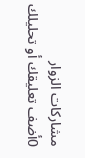مشاركات الزوار
0أضف تعليقك أو تحليلك